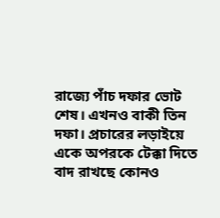রাজ্যে পাঁচ দফার ভোট শেষ। এখনও বাকী তিন দফা। প্রচারের লড়াইয়ে একে অপরকে টেক্কা দিতে বাদ রাখছে কোনও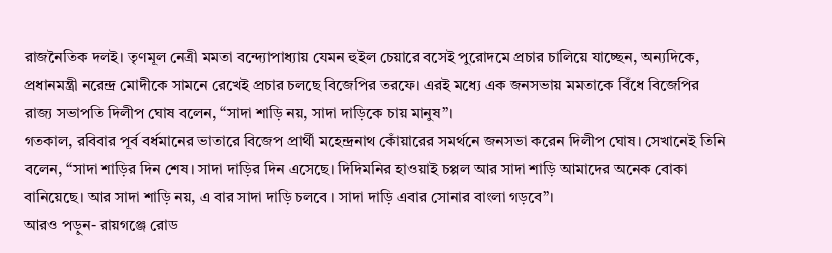রাজনৈতিক দলই। তৃণমূল নেত্রী মমতা বন্দ্যোপাধ্যায় যেমন হুইল চেয়ারে বসেই পুরোদমে প্রচার চালিয়ে যাচ্ছেন, অন্যদিকে, প্রধানমন্ত্রী নরেন্দ্র মোদীকে সামনে রেখেই প্রচার চলছে বিজেপির তরফে। এরই মধ্যে এক জনসভায় মমতাকে বিঁধে বিজেপির রাজ্য সভাপতি দিলীপ ঘোষ বলেন, “সাদা শাড়ি নয়, সাদা দাড়িকে চায় মানুষ”।
গতকাল, রবিবার পূর্ব বর্ধমানের ভাতারে বিজেপ প্রার্থী মহেন্দ্রনাথ কোঁয়ারের সমর্থনে জনসভা করেন দিলীপ ঘোষ। সেখানেই তিনি বলেন, “সাদা শাড়ির দিন শেষ। সাদা দাড়ির দিন এসেছে। দিদিমনির হাওয়াই চপ্পল আর সাদা শাড়ি আমাদের অনেক বোকা বানিয়েছে। আর সাদা শাড়ি নয়, এ বার সাদা দাড়ি চলবে । সাদা দাড়ি এবার সোনার বাংলা গড়বে”।
আরও পড়ুন- রায়গঞ্জে রোড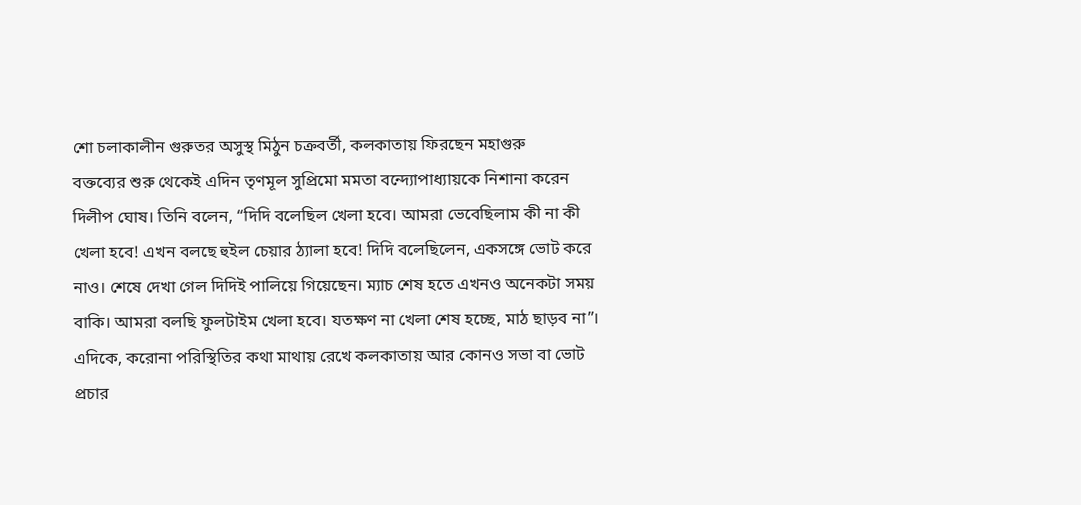শো চলাকালীন গুরুতর অসুস্থ মিঠুন চক্রবর্তী, কলকাতায় ফিরছেন মহাগুরু
বক্তব্যের শুরু থেকেই এদিন তৃণমূল সুপ্রিমো মমতা বন্দ্যোপাধ্যায়কে নিশানা করেন দিলীপ ঘোষ। তিনি বলেন, “দিদি বলেছিল খেলা হবে। আমরা ভেবেছিলাম কী না কী খেলা হবে! এখন বলছে হুইল চেয়ার ঠ্যালা হবে! দিদি বলেছিলেন, একসঙ্গে ভোট করে নাও। শেষে দেখা গেল দিদিই পালিয়ে গিয়েছেন। ম্যাচ শেষ হতে এখনও অনেকটা সময় বাকি। আমরা বলছি ফুলটাইম খেলা হবে। যতক্ষণ না খেলা শেষ হচ্ছে, মাঠ ছাড়ব না”।
এদিকে, করোনা পরিস্থিতির কথা মাথায় রেখে কলকাতায় আর কোনও সভা বা ভোট প্রচার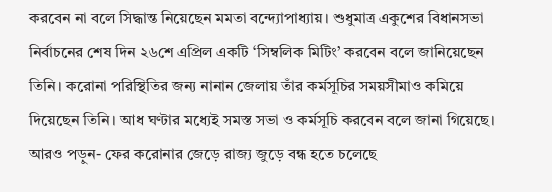করবেন না বলে সিদ্ধান্ত নিয়েছেন মমতা বন্দ্যোপাধ্যায়। শুধুমাত্র একুশের বিধানসভা নির্বাচনের শেষ দিন ২৬শে এপ্রিল একটি ‘সিম্বলিক মিটিং’ করবেন বলে জানিয়েছেন তিনি। করোনা পরিস্থিতির জন্য নানান জেলায় তাঁর কর্মসূচির সময়সীমাও কমিয়ে দিয়েছেন তিনি। আধ ঘণ্টার মধ্যেই সমস্ত সভা ও কর্মসূচি করবেন বলে জানা গিয়েছে।
আরও পড়ুন- ফের করোনার জেড়ে রাজ্য জুড়ে বন্ধ হতে চলেছে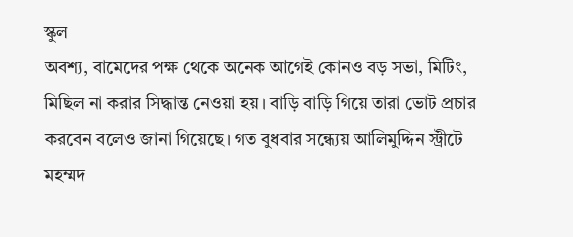স্কুল
অবশ্য, বামেদের পক্ষ থেকে অনেক আগেই কোনও বড় সভা, মিটিং, মিছিল না করার সিদ্ধান্ত নেওয়া হয়। বাড়ি বাড়ি গিয়ে তারা ভোট প্রচার করবেন বলেও জানা গিয়েছে। গত বুধবার সন্ধ্যেয় আলিমুদ্দিন স্ট্রীটে মহম্মদ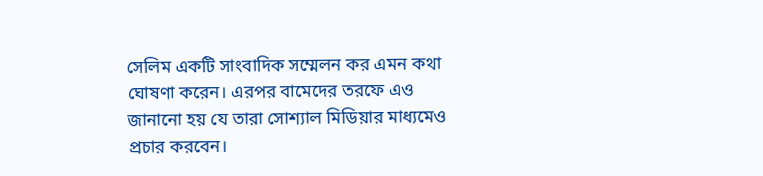সেলিম একটি সাংবাদিক সম্মেলন কর এমন কথা ঘোষণা করেন। এরপর বামেদের তরফে এও জানানো হয় যে তারা সোশ্যাল মিডিয়ার মাধ্যমেও প্রচার করবেন।